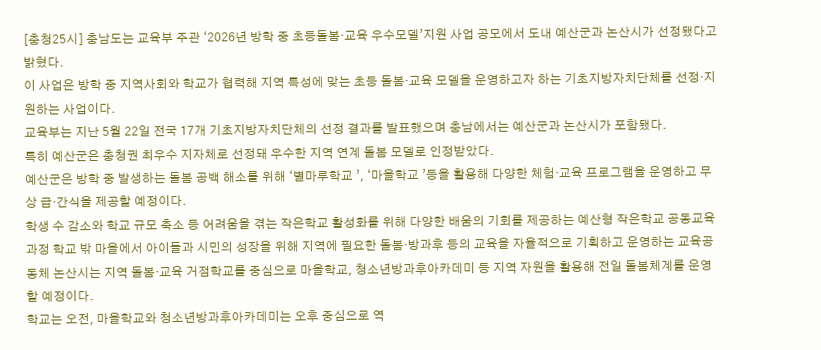[충청25시] 충남도는 교육부 주관 ‘2026년 방학 중 초등돌봄·교육 우수모델’지원 사업 공모에서 도내 예산군과 논산시가 선정됐다고 밝혔다.
이 사업은 방학 중 지역사회와 학교가 협력해 지역 특성에 맞는 초등 돌봄·교육 모델을 운영하고자 하는 기초지방자치단체를 선정·지원하는 사업이다.
교육부는 지난 5월 22일 전국 17개 기초지방자치단체의 선정 결과를 발표했으며 충남에서는 예산군과 논산시가 포함됐다.
특히 예산군은 충청권 최우수 지자체로 선정돼 우수한 지역 연계 돌봄 모델로 인정받았다.
예산군은 방학 중 발생하는 돌봄 공백 해소를 위해 ‘별마루학교 ’, ‘마을학교 ’등을 활용해 다양한 체험·교육 프로그램을 운영하고 무상 급·간식을 제공할 예정이다.
학생 수 감소와 학교 규모 축소 등 어려움을 겪는 작은학교 활성화를 위해 다양한 배움의 기회를 제공하는 예산형 작은학교 공동교육과정 학교 밖 마을에서 아이들과 시민의 성장을 위해 지역에 필요한 돌봄·방과후 등의 교육을 자율적으로 기획하고 운영하는 교육공동체 논산시는 지역 돌봄·교육 거점학교를 중심으로 마을학교, 청소년방과후아카데미 등 지역 자원을 활용해 전일 돌봄체계를 운영할 예정이다.
학교는 오전, 마을학교와 청소년방과후아카데미는 오후 중심으로 역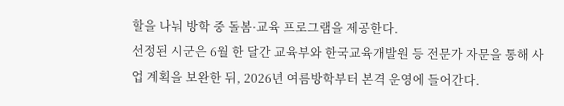할을 나눠 방학 중 돌봄·교육 프로그램을 제공한다.
선정된 시군은 6월 한 달간 교육부와 한국교육개발원 등 전문가 자문을 통해 사업 계획을 보완한 뒤, 2026년 여름방학부터 본격 운영에 들어간다.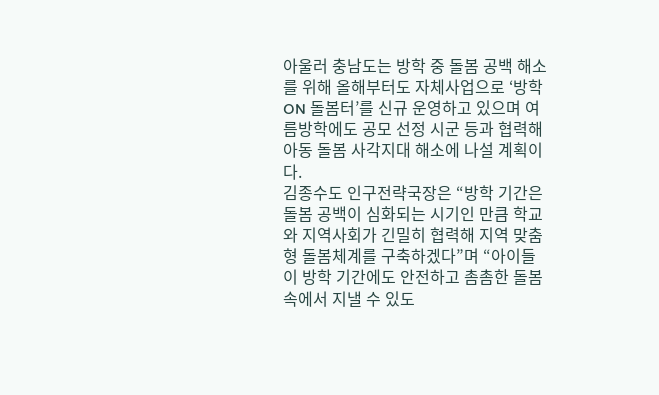아울러 충남도는 방학 중 돌봄 공백 해소를 위해 올해부터도 자체사업으로 ‘방학 ON 돌봄터’를 신규 운영하고 있으며 여름방학에도 공모 선정 시군 등과 협력해 아동 돌봄 사각지대 해소에 나설 계획이다.
김종수도 인구전략국장은 “방학 기간은 돌봄 공백이 심화되는 시기인 만큼 학교와 지역사회가 긴밀히 협력해 지역 맞춤형 돌봄체계를 구축하겠다”며 “아이들이 방학 기간에도 안전하고 촘촘한 돌봄 속에서 지낼 수 있도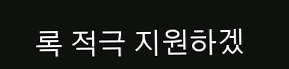록 적극 지원하겠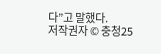다”고 말했다.
저작권자 © 충청25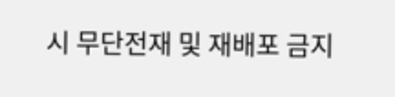시 무단전재 및 재배포 금지